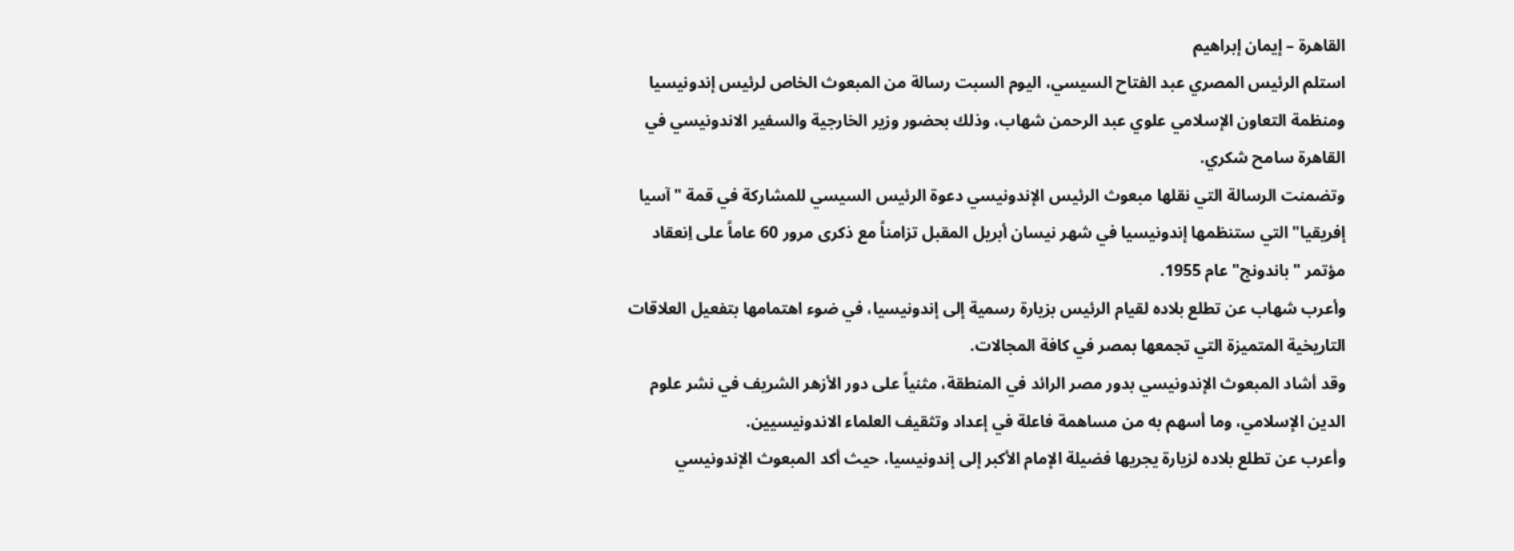القاهرة – إيمان إبراهيم
استلم الرئيس المصري عبد الفتاح السيسي، اليوم السبت رسالة من المبعوث الخاص لرئيس إندونيسيا ومنظمة التعاون الإسلامي علوي عبد الرحمن شهاب، وذلك بحضور وزير الخارجية والسفير الاندونيسي في القاهرة سامح شكري.
وتضمنت الرسالة التي نقلها مبعوث الرئيس الإندونيسي دعوة الرئيس السيسي للمشاركة في قمة "آسيا إفريقيا" التي ستنظمها إندونيسيا في شهر نيسان أبريل المقبل تزامناً مع ذكرى مرور 60 عاماً على اِنعقاد مؤتمر "باندونج" عام 1955.
وأعرب شهاب عن تطلع بلاده لقيام الرئيس بزيارة رسمية إلى إندونيسيا، في ضوء اهتمامها بتفعيل العلاقات التاريخية المتميزة التي تجمعها بمصر في كافة المجالات.
وقد أشاد المبعوث الإندونيسي بدور مصر الرائد في المنطقة، مثنياً على دور الأزهر الشريف في نشر علوم الدين الإسلامي، وما أسهم به من مساهمة فاعلة في إعداد وتثقيف العلماء الاندونيسيين.
وأعرب عن تطلع بلاده لزيارة يجريها فضيلة الإمام الأكبر إلى إندونيسيا، حيث أكد المبعوث الإندونيسي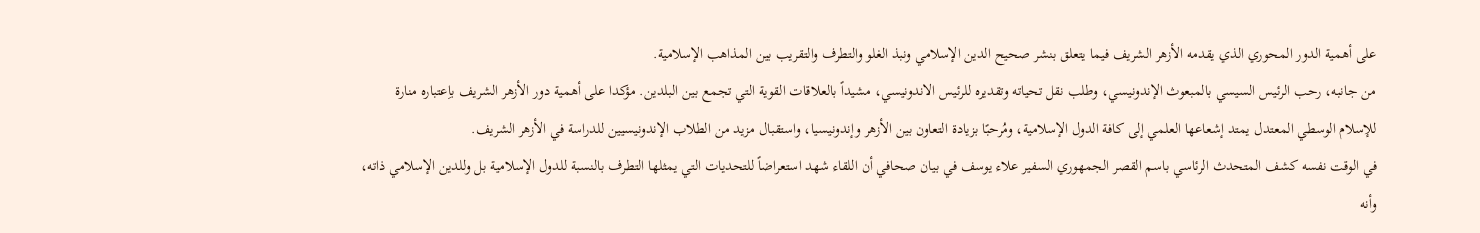على أهمية الدور المحوري الذي يقدمه الأزهر الشريف فيما يتعلق بنشر صحيح الدين الإسلامي ونبذ الغلو والتطرف والتقريب بين المذاهب الإسلامية.
من جانبه، رحب الرئيس السيسي بالمبعوث الإندونيسي، وطلب نقل تحياته وتقديره للرئيس الاندونيسي، مشيداً بالعلاقات القوية التي تجمع بين البلدين. مؤكدا على أهمية دور الأزهر الشريف باِعتباره منارة للإسلام الوسطي المعتدل يمتد إشعاعها العلمي إلى كافة الدول الإسلامية، ومُرحبًا بزيادة التعاون بين الأزهر وإندونيسيا، واستقبال مزيد من الطلاب الإندونيسيين للدراسة في الأزهر الشريف.
في الوقت نفسه كشف المتحدث الرئاسي باسم القصر الجمهوري السفير علاء يوسف في بيان صحافي أن اللقاء شهد استعراضاً للتحديات التي يمثلها التطرف بالنسبة للدول الإسلامية بل وللدين الإسلامي ذاته، وأنه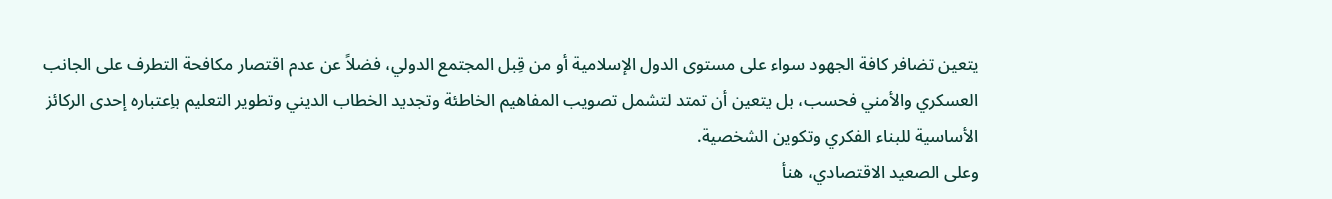يتعين تضافر كافة الجهود سواء على مستوى الدول الإسلامية أو من قِبل المجتمع الدولي، فضلاً عن عدم اقتصار مكافحة التطرف على الجانب العسكري والأمني فحسب، بل يتعين أن تمتد لتشمل تصويب المفاهيم الخاطئة وتجديد الخطاب الديني وتطوير التعليم باِعتباره إحدى الركائز الأساسية للبناء الفكري وتكوين الشخصية.
وعلى الصعيد الاقتصادي، هنأ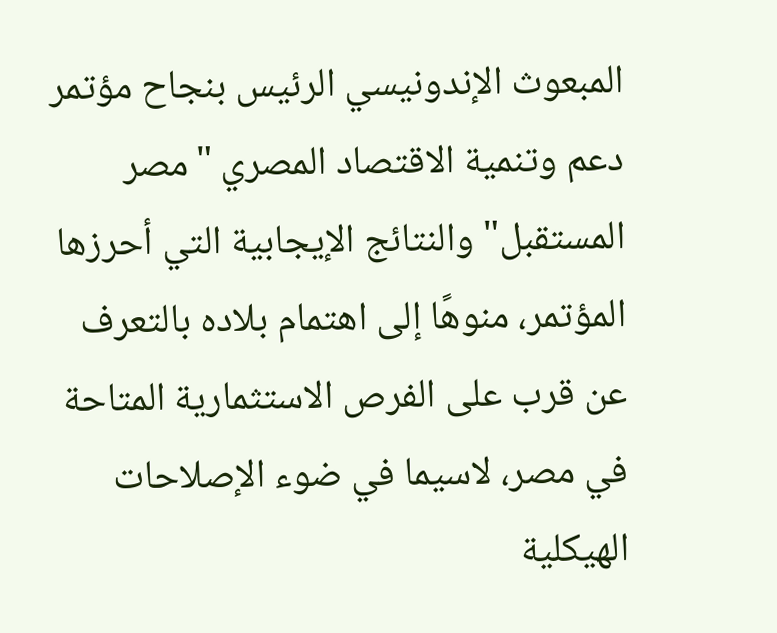المبعوث الإندونيسي الرئيس بنجاح مؤتمر دعم وتنمية الاقتصاد المصري "مصر المستقبل" والنتائج الإيجابية التي أحرزها المؤتمر، منوهًا إلى اهتمام بلاده بالتعرف عن قرب على الفرص الاستثمارية المتاحة في مصر، لاسيما في ضوء الإصلاحات الهيكلية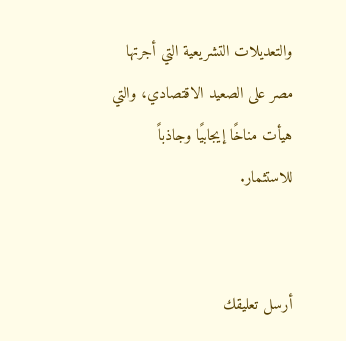والتعديلات التشريعية التي أجرتها مصر على الصعيد الاقتصادي، والتي هيأت مناخًا إيجابيًا وجاذباً للاستثمار.


أرسل تعليقك